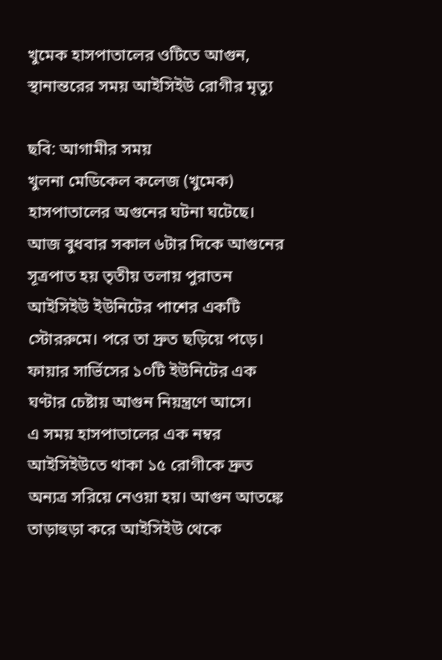খুমেক হাসপাতালের ওটিতে আগুন, স্থানান্তরের সময় আইসিইউ রোগীর মৃত্যু

ছবি: আগামীর সময়
খুলনা মেডিকেল কলেজ (খুমেক) হাসপাতালের অগুনের ঘটনা ঘটেছে। আজ বুধবার সকাল ৬টার দিকে আগুনের সূত্রপাত হয় তৃতীয় তলায় পুরাতন আইসিইউ ইউনিটের পাশের একটি স্টোররুমে। পরে তা দ্রুত ছড়িয়ে পড়ে। ফায়ার সার্ভিসের ১০টি ইউনিটের এক ঘণ্টার চেষ্টায় আগুন নিয়ন্ত্রণে আসে।
এ সময় হাসপাতালের এক নম্বর আইসিইউতে থাকা ১৫ রোগীকে দ্রুত অন্যত্র সরিয়ে নেওয়া হয়। আগুন আতঙ্কে তাড়াহুড়া করে আইসিইউ থেকে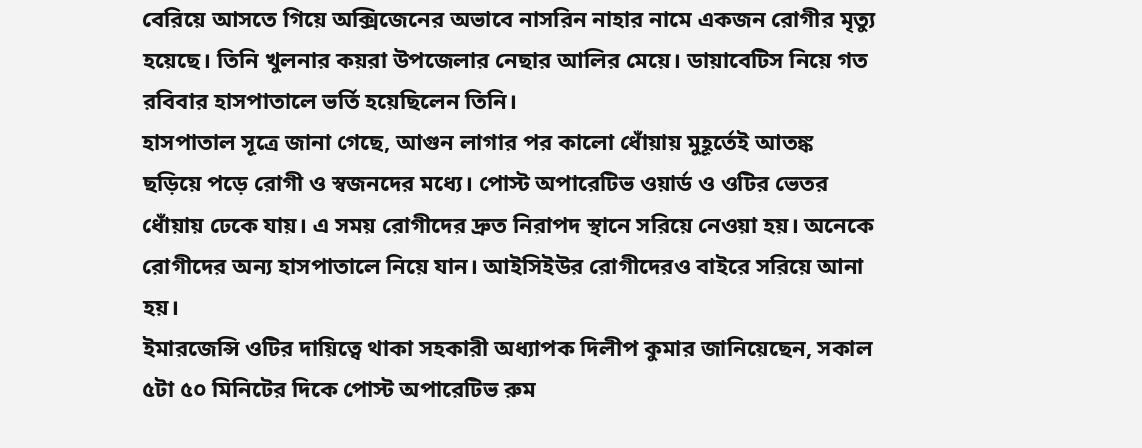বেরিয়ে আসতে গিয়ে অক্সিজেনের অভাবে নাসরিন নাহার নামে একজন রোগীর মৃত্যু হয়েছে। তিনি খুলনার কয়রা উপজেলার নেছার আলির মেয়ে। ডায়াবেটিস নিয়ে গত রবিবার হাসপাতালে ভর্তি হয়েছিলেন তিনি।
হাসপাতাল সূত্রে জানা গেছে, আগুন লাগার পর কালো ধোঁয়ায় মুহূর্তেই আতঙ্ক ছড়িয়ে পড়ে রোগী ও স্বজনদের মধ্যে। পোস্ট অপারেটিভ ওয়ার্ড ও ওটির ভেতর ধোঁয়ায় ঢেকে যায়। এ সময় রোগীদের দ্রুত নিরাপদ স্থানে সরিয়ে নেওয়া হয়। অনেকে রোগীদের অন্য হাসপাতালে নিয়ে যান। আইসিইউর রোগীদেরও বাইরে সরিয়ে আনা হয়।
ইমারজেন্সি ওটির দায়িত্বে থাকা সহকারী অধ্যাপক দিলীপ কুমার জানিয়েছেন, সকাল ৫টা ৫০ মিনিটের দিকে পোস্ট অপারেটিভ রুম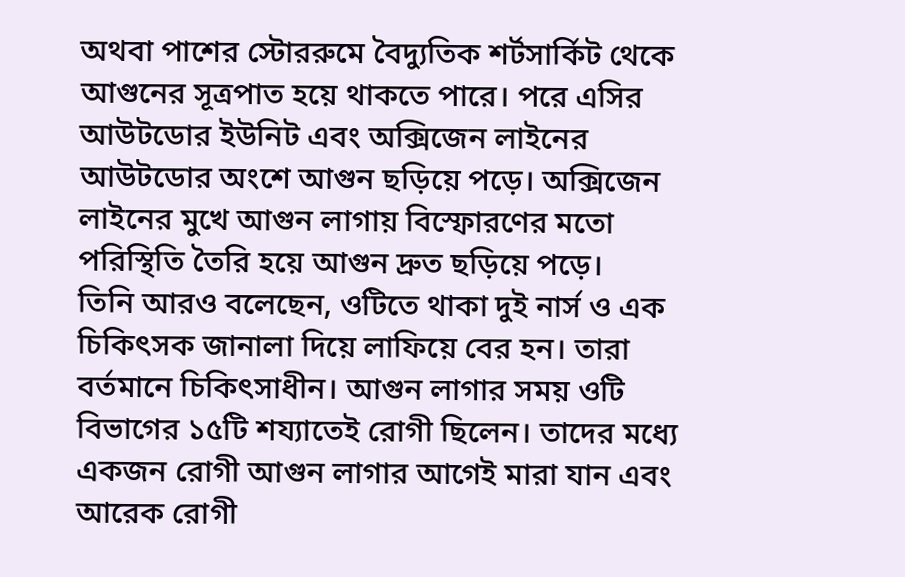অথবা পাশের স্টোররুমে বৈদ্যুতিক শর্টসার্কিট থেকে আগুনের সূত্রপাত হয়ে থাকতে পারে। পরে এসির আউটডোর ইউনিট এবং অক্সিজেন লাইনের আউটডোর অংশে আগুন ছড়িয়ে পড়ে। অক্সিজেন লাইনের মুখে আগুন লাগায় বিস্ফোরণের মতো পরিস্থিতি তৈরি হয়ে আগুন দ্রুত ছড়িয়ে পড়ে।
তিনি আরও বলেছেন, ওটিতে থাকা দুই নার্স ও এক চিকিৎসক জানালা দিয়ে লাফিয়ে বের হন। তারা বর্তমানে চিকিৎসাধীন। আগুন লাগার সময় ওটি বিভাগের ১৫টি শয্যাতেই রোগী ছিলেন। তাদের মধ্যে একজন রোগী আগুন লাগার আগেই মারা যান এবং আরেক রোগী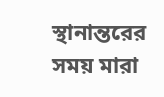স্থানান্তরের সময় মারা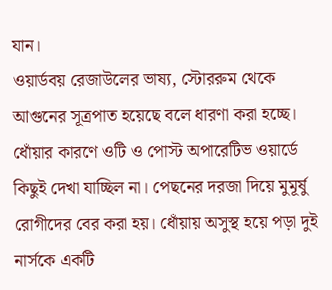যান।
ওয়ার্ডবয় রেজাউলের ভাষ্য, স্টোররুম থেকে আগুনের সূত্রপাত হয়েছে বলে ধারণা করা হচ্ছে। ধোঁয়ার কারণে ওটি ও পোস্ট অপারেটিভ ওয়ার্ডে কিছুই দেখা যাচ্ছিল না। পেছনের দরজা দিয়ে মুমূর্ষু রোগীদের বের করা হয়। ধোঁয়ায় অসুস্থ হয়ে পড়া দুই নার্সকে একটি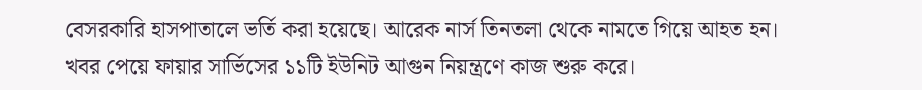বেসরকারি হাসপাতালে ভর্তি করা হয়েছে। আরেক নার্স তিনতলা থেকে নামতে গিয়ে আহত হন।
খবর পেয়ে ফায়ার সার্ভিসের ১১টি ইউনিট আগুন নিয়ন্ত্রণে কাজ শুরু করে।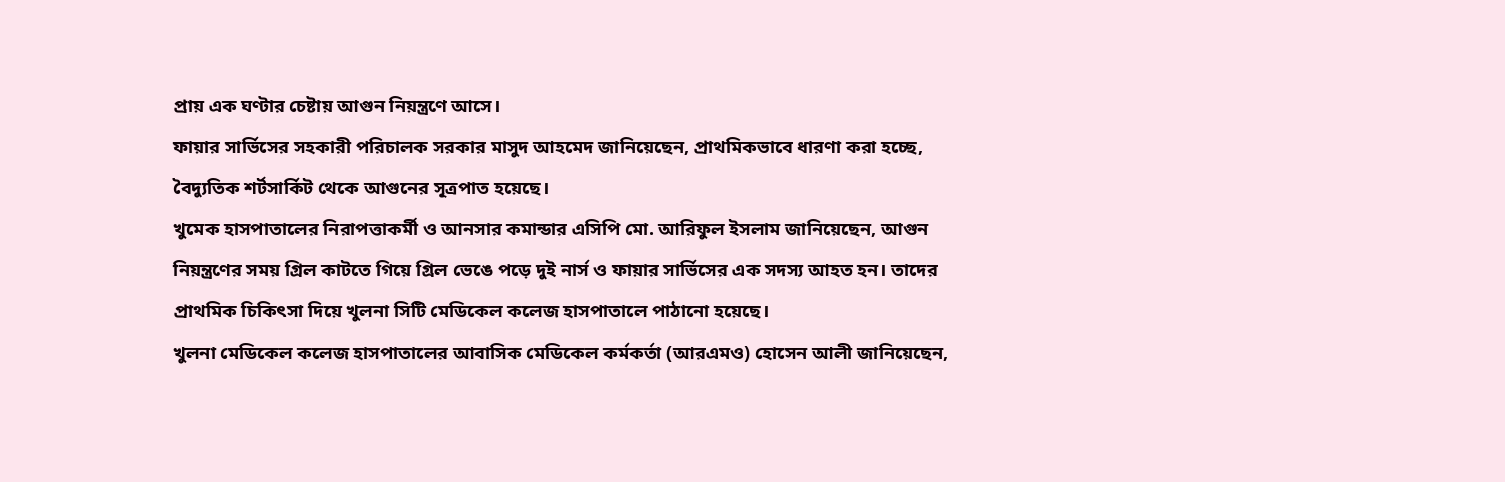প্রায় এক ঘণ্টার চেষ্টায় আগুন নিয়ন্ত্রণে আসে।
ফায়ার সার্ভিসের সহকারী পরিচালক সরকার মাসুদ আহমেদ জানিয়েছেন, প্রাথমিকভাবে ধারণা করা হচ্ছে, বৈদ্যুতিক শর্টসার্কিট থেকে আগুনের সূত্রপাত হয়েছে।
খুমেক হাসপাতালের নিরাপত্তাকর্মী ও আনসার কমান্ডার এসিপি মো. আরিফুল ইসলাম জানিয়েছেন, আগুন নিয়ন্ত্রণের সময় গ্রিল কাটতে গিয়ে গ্রিল ভেঙে পড়ে দুই নার্স ও ফায়ার সার্ভিসের এক সদস্য আহত হন। তাদের প্রাথমিক চিকিৎসা দিয়ে খুলনা সিটি মেডিকেল কলেজ হাসপাতালে পাঠানো হয়েছে।
খুলনা মেডিকেল কলেজ হাসপাতালের আবাসিক মেডিকেল কর্মকর্তা (আরএমও) হোসেন আলী জানিয়েছেন,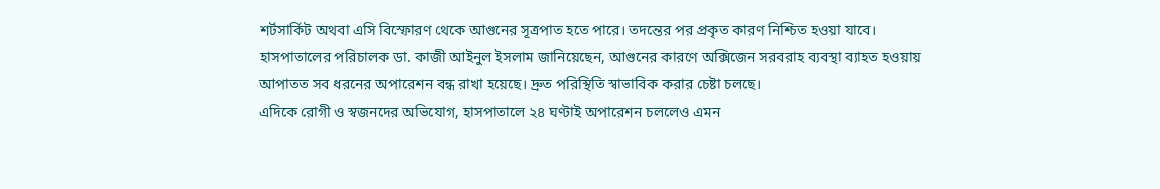শর্টসার্কিট অথবা এসি বিস্ফোরণ থেকে আগুনের সূত্রপাত হতে পারে। তদন্তের পর প্রকৃত কারণ নিশ্চিত হওয়া যাবে।
হাসপাতালের পরিচালক ডা. কাজী আইনুল ইসলাম জানিয়েছেন, আগুনের কারণে অক্সিজেন সরবরাহ ব্যবস্থা ব্যাহত হওয়ায় আপাতত সব ধরনের অপারেশন বন্ধ রাখা হয়েছে। দ্রুত পরিস্থিতি স্বাভাবিক করার চেষ্টা চলছে।
এদিকে রোগী ও স্বজনদের অভিযোগ, হাসপাতালে ২৪ ঘণ্টাই অপারেশন চললেও এমন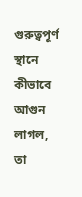গুরুত্বপূর্ণ স্থানে কীভাবে আগুন লাগল, তা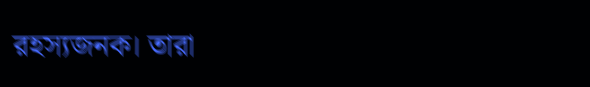রহস্যজনক। তারা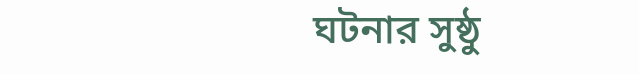ঘটনার সুষ্ঠু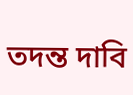তদন্ত দাবি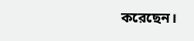করেছেন।